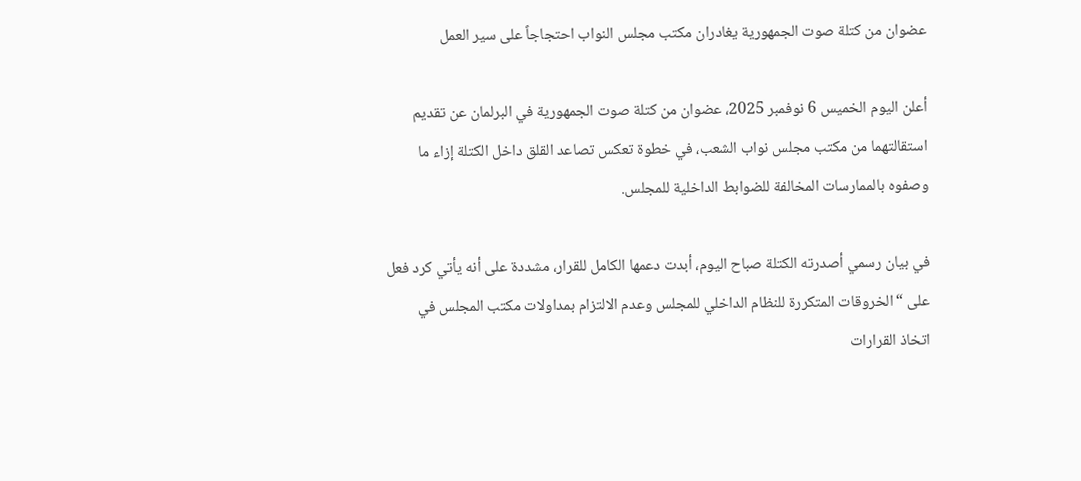عضوان من كتلة صوت الجمهورية يغادران مكتب مجلس النواب احتجاجاً على سير العمل

أعلن اليوم الخميس 6 نوفمبر 2025، عضوان من كتلة صوت الجمهورية في البرلمان عن تقديم استقالتهما من مكتب مجلس نواب الشعب، في خطوة تعكس تصاعد القلق داخل الكتلة إزاء ما وصفوه بالممارسات المخالفة للضوابط الداخلية للمجلس.

في بيان رسمي أصدرته الكتلة صباح اليوم، أبدت دعمها الكامل للقرار، مشددة على أنه يأتي كرد فعل على “الخروقات المتكررة للنظام الداخلي للمجلس وعدم الالتزام بمداولات مكتب المجلس في اتخاذ القرارات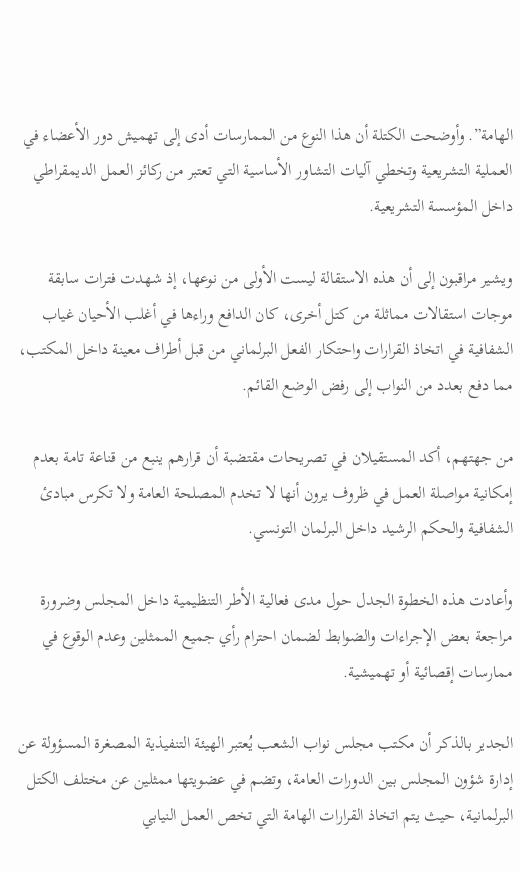الهامة”. وأوضحت الكتلة أن هذا النوع من الممارسات أدى إلى تهميش دور الأعضاء في العملية التشريعية وتخطي آليات التشاور الأساسية التي تعتبر من ركائز العمل الديمقراطي داخل المؤسسة التشريعية.

ويشير مراقبون إلى أن هذه الاستقالة ليست الأولى من نوعها، إذ شهدت فترات سابقة موجات استقالات مماثلة من كتل أخرى، كان الدافع وراءها في أغلب الأحيان غياب الشفافية في اتخاذ القرارات واحتكار الفعل البرلماني من قبل أطراف معينة داخل المكتب، مما دفع بعدد من النواب إلى رفض الوضع القائم.

من جهتهم، أكد المستقيلان في تصريحات مقتضبة أن قرارهم ينبع من قناعة تامة بعدم إمكانية مواصلة العمل في ظروف يرون أنها لا تخدم المصلحة العامة ولا تكرس مبادئ الشفافية والحكم الرشيد داخل البرلمان التونسي.

وأعادت هذه الخطوة الجدل حول مدى فعالية الأطر التنظيمية داخل المجلس وضرورة مراجعة بعض الإجراءات والضوابط لضمان احترام رأي جميع الممثلين وعدم الوقوع في ممارسات إقصائية أو تهميشية.

الجدير بالذكر أن مكتب مجلس نواب الشعب يُعتبر الهيئة التنفيذية المصغرة المسؤولة عن إدارة شؤون المجلس بين الدورات العامة، وتضم في عضويتها ممثلين عن مختلف الكتل البرلمانية، حيث يتم اتخاذ القرارات الهامة التي تخص العمل النيابي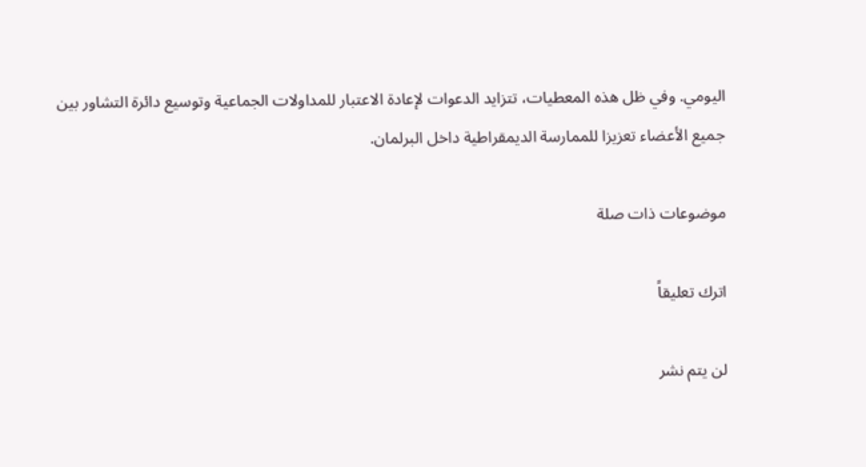اليومي. وفي ظل هذه المعطيات، تتزايد الدعوات لإعادة الاعتبار للمداولات الجماعية وتوسيع دائرة التشاور بين جميع الأعضاء تعزيزا للممارسة الديمقراطية داخل البرلمان.

موضوعات ذات صلة

اترك تعليقاً

لن يتم نشر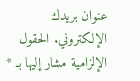عنوان بريدك الإلكتروني. الحقول الإلزامية مشار إليها بـ *